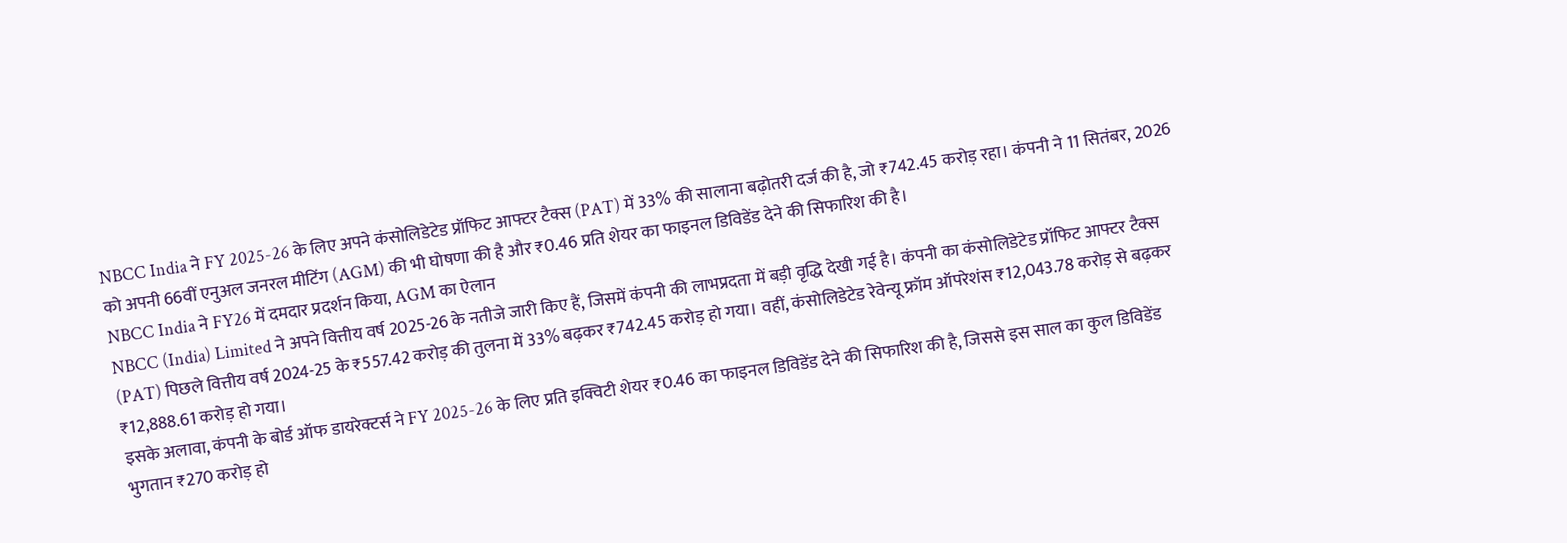NBCC India ने FY 2025-26 के लिए अपने कंसोलिडेटेड प्रॉफिट आफ्टर टैक्स (PAT) में 33% की सालाना बढ़ोतरी दर्ज की है, जो ₹742.45 करोड़ रहा। कंपनी ने 11 सितंबर, 2026 को अपनी 66वीं एनुअल जनरल मीटिंग (AGM) की भी घोषणा की है और ₹0.46 प्रति शेयर का फाइनल डिविडेंड देने की सिफारिश की है।
NBCC India ने FY26 में दमदार प्रदर्शन किया, AGM का ऐलान
NBCC (India) Limited ने अपने वित्तीय वर्ष 2025-26 के नतीजे जारी किए हैं, जिसमें कंपनी की लाभप्रदता में बड़ी वृद्धि देखी गई है। कंपनी का कंसोलिडेटेड प्रॉफिट आफ्टर टैक्स (PAT) पिछले वित्तीय वर्ष 2024-25 के ₹557.42 करोड़ की तुलना में 33% बढ़कर ₹742.45 करोड़ हो गया। वहीं, कंसोलिडेटेड रेवेन्यू फ्रॉम ऑपरेशंस ₹12,043.78 करोड़ से बढ़कर ₹12,888.61 करोड़ हो गया।
इसके अलावा, कंपनी के बोर्ड ऑफ डायरेक्टर्स ने FY 2025-26 के लिए प्रति इक्विटी शेयर ₹0.46 का फाइनल डिविडेंड देने की सिफारिश की है, जिससे इस साल का कुल डिविडेंड भुगतान ₹270 करोड़ हो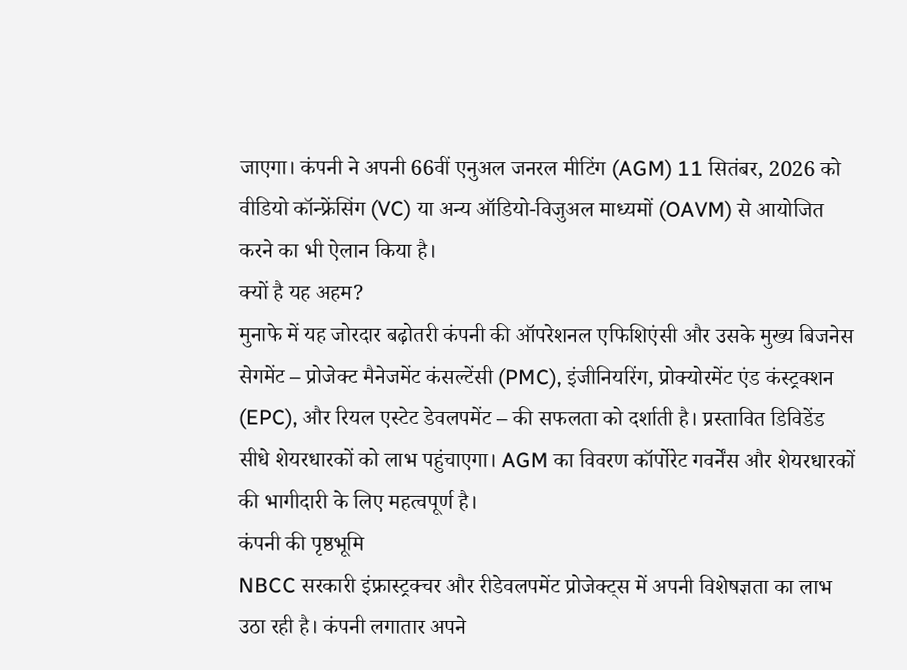जाएगा। कंपनी ने अपनी 66वीं एनुअल जनरल मीटिंग (AGM) 11 सितंबर, 2026 को वीडियो कॉन्फ्रेंसिंग (VC) या अन्य ऑडियो-विजुअल माध्यमों (OAVM) से आयोजित करने का भी ऐलान किया है।
क्यों है यह अहम?
मुनाफे में यह जोरदार बढ़ोतरी कंपनी की ऑपरेशनल एफिशिएंसी और उसके मुख्य बिजनेस सेगमेंट – प्रोजेक्ट मैनेजमेंट कंसल्टेंसी (PMC), इंजीनियरिंग, प्रोक्योरमेंट एंड कंस्ट्रक्शन (EPC), और रियल एस्टेट डेवलपमेंट – की सफलता को दर्शाती है। प्रस्तावित डिविडेंड सीधे शेयरधारकों को लाभ पहुंचाएगा। AGM का विवरण कॉर्पोरेट गवर्नेंस और शेयरधारकों की भागीदारी के लिए महत्वपूर्ण है।
कंपनी की पृष्ठभूमि
NBCC सरकारी इंफ्रास्ट्रक्चर और रीडेवलपमेंट प्रोजेक्ट्स में अपनी विशेषज्ञता का लाभ उठा रही है। कंपनी लगातार अपने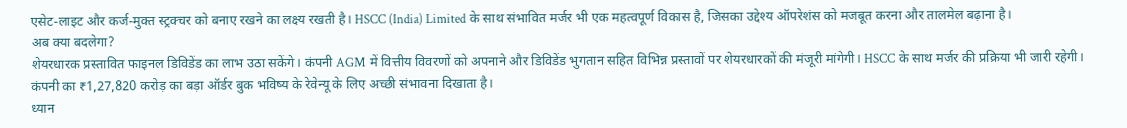एसेट-लाइट और कर्ज-मुक्त स्ट्रक्चर को बनाए रखने का लक्ष्य रखती है। HSCC (India) Limited के साथ संभावित मर्जर भी एक महत्वपूर्ण विकास है, जिसका उद्देश्य ऑपरेशंस को मजबूत करना और तालमेल बढ़ाना है।
अब क्या बदलेगा?
शेयरधारक प्रस्तावित फाइनल डिविडेंड का लाभ उठा सकेंगे। कंपनी AGM में वित्तीय विवरणों को अपनाने और डिविडेंड भुगतान सहित विभिन्न प्रस्तावों पर शेयरधारकों की मंजूरी मांगेगी। HSCC के साथ मर्जर की प्रक्रिया भी जारी रहेगी। कंपनी का ₹1,27,820 करोड़ का बड़ा ऑर्डर बुक भविष्य के रेवेन्यू के लिए अच्छी संभावना दिखाता है।
ध्यान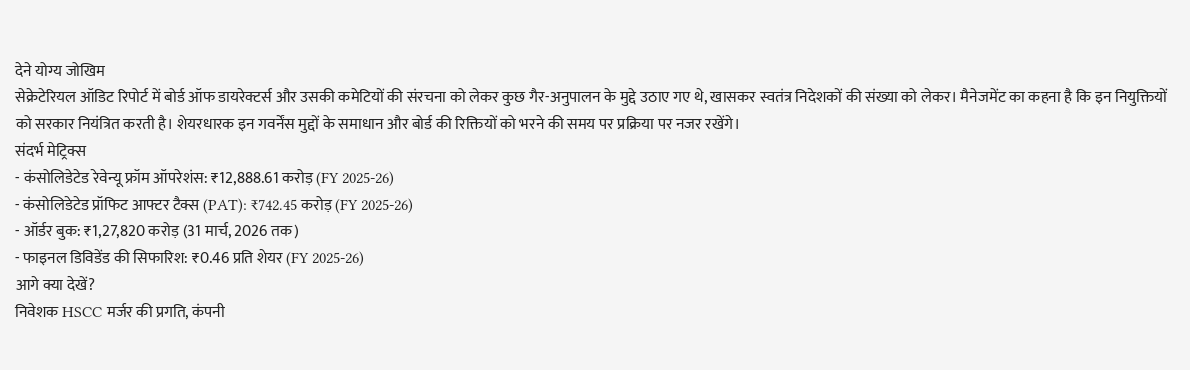देने योग्य जोखिम
सेक्रेटेरियल ऑडिट रिपोर्ट में बोर्ड ऑफ डायरेक्टर्स और उसकी कमेटियों की संरचना को लेकर कुछ गैर-अनुपालन के मुद्दे उठाए गए थे, खासकर स्वतंत्र निदेशकों की संख्या को लेकर। मैनेजमेंट का कहना है कि इन नियुक्तियों को सरकार नियंत्रित करती है। शेयरधारक इन गवर्नेंस मुद्दों के समाधान और बोर्ड की रिक्तियों को भरने की समय पर प्रक्रिया पर नजर रखेंगे।
संदर्भ मेट्रिक्स
- कंसोलिडेटेड रेवेन्यू फ्रॉम ऑपरेशंस: ₹12,888.61 करोड़ (FY 2025-26)
- कंसोलिडेटेड प्रॉफिट आफ्टर टैक्स (PAT): ₹742.45 करोड़ (FY 2025-26)
- ऑर्डर बुक: ₹1,27,820 करोड़ (31 मार्च, 2026 तक)
- फाइनल डिविडेंड की सिफारिश: ₹0.46 प्रति शेयर (FY 2025-26)
आगे क्या देखें?
निवेशक HSCC मर्जर की प्रगति, कंपनी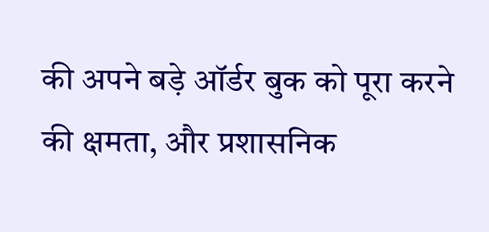की अपने बड़े ऑर्डर बुक को पूरा करने की क्षमता, और प्रशासनिक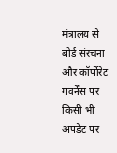मंत्रालय से बोर्ड संरचना और कॉर्पोरेट गवर्नेंस पर किसी भी अपडेट पर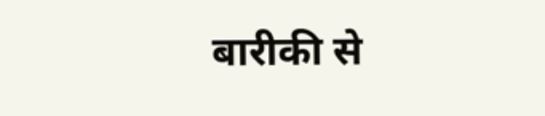बारीकी से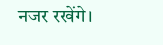नजर रखेंगे।